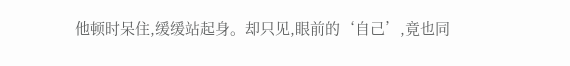他顿时呆住,缓缓站起身。却只见,眼前的‘自己’,竟也同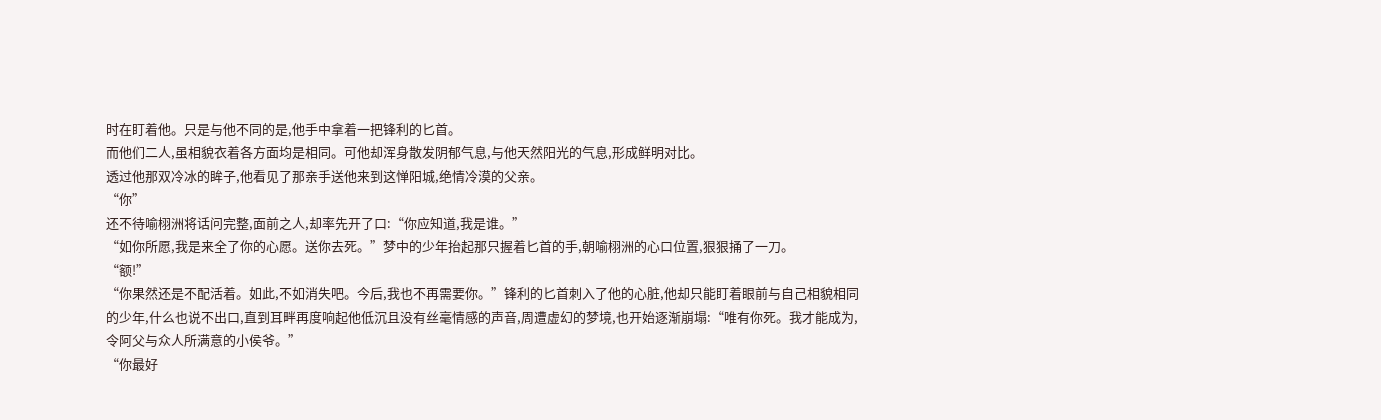时在盯着他。只是与他不同的是,他手中拿着一把锋利的匕首。
而他们二人,虽相貌衣着各方面均是相同。可他却浑身散发阴郁气息,与他天然阳光的气息,形成鲜明对比。
透过他那双冷冰的眸子,他看见了那亲手送他来到这惮阳城,绝情冷漠的父亲。
“你”
还不待喻栩洲将话问完整,面前之人,却率先开了口:“你应知道,我是谁。”
“如你所愿,我是来全了你的心愿。送你去死。”梦中的少年抬起那只握着匕首的手,朝喻栩洲的心口位置,狠狠捅了一刀。
“额!”
“你果然还是不配活着。如此,不如消失吧。今后,我也不再需要你。”锋利的匕首刺入了他的心脏,他却只能盯着眼前与自己相貌相同的少年,什么也说不出口,直到耳畔再度响起他低沉且没有丝毫情感的声音,周遭虚幻的梦境,也开始逐渐崩塌:“唯有你死。我才能成为,令阿父与众人所满意的小侯爷。”
“你最好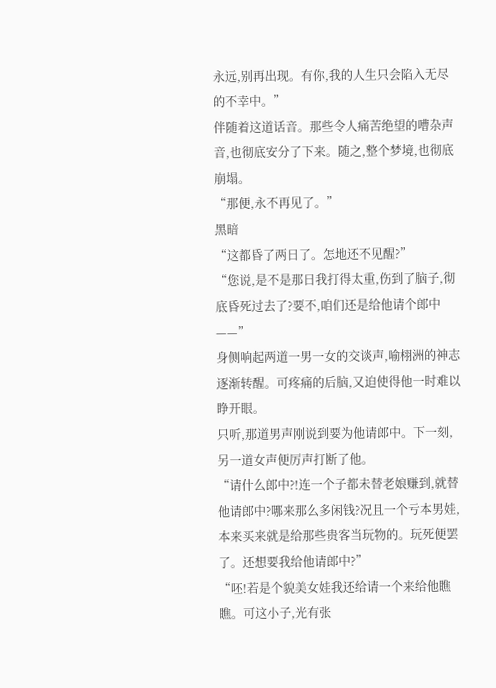永远,别再出现。有你,我的人生只会陷入无尽的不幸中。”
伴随着这道话音。那些令人痛苦绝望的嘈杂声音,也彻底安分了下来。随之,整个梦境,也彻底崩塌。
“那便,永不再见了。”
黑暗
“这都昏了两日了。怎地还不见醒?”
“您说,是不是那日我打得太重,伤到了脑子,彻底昏死过去了?要不,咱们还是给他请个郎中——”
身侧响起两道一男一女的交谈声,喻栩洲的神志逐渐转醒。可疼痛的后脑,又迫使得他一时难以睁开眼。
只听,那道男声刚说到要为他请郎中。下一刻,另一道女声便厉声打断了他。
“请什么郎中?!连一个子都未替老娘赚到,就替他请郎中?哪来那么多闲钱?况且一个亏本男娃,本来买来就是给那些贵客当玩物的。玩死便罢了。还想要我给他请郎中?”
“呸!若是个貌美女娃我还给请一个来给他瞧瞧。可这小子,光有张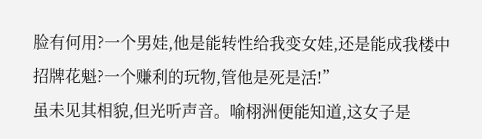脸有何用?一个男娃,他是能转性给我变女娃,还是能成我楼中招牌花魁?一个赚利的玩物,管他是死是活!”
虽未见其相貌,但光听声音。喻栩洲便能知道,这女子是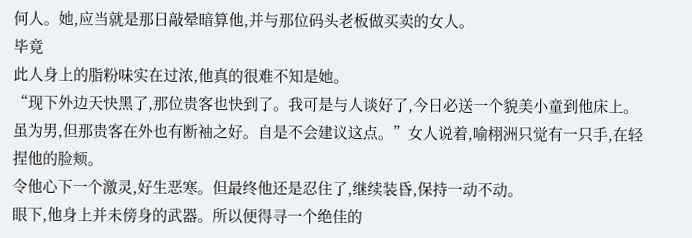何人。她,应当就是那日敲晕暗算他,并与那位码头老板做买卖的女人。
毕竟
此人身上的脂粉味实在过浓,他真的很难不知是她。
“现下外边天快黑了,那位贵客也快到了。我可是与人谈好了,今日必送一个貌美小童到他床上。虽为男,但那贵客在外也有断袖之好。自是不会建议这点。”女人说着,喻栩洲只觉有一只手,在轻捏他的脸颊。
令他心下一个激灵,好生恶寒。但最终他还是忍住了,继续装昏,保持一动不动。
眼下,他身上并未傍身的武器。所以便得寻一个绝佳的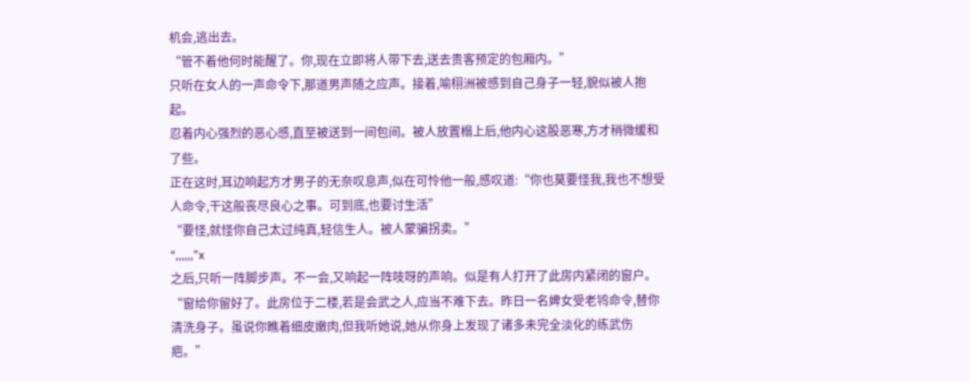机会,逃出去。
“管不着他何时能醒了。你,现在立即将人带下去,送去贵客预定的包厢内。”
只听在女人的一声命令下,那道男声随之应声。接着,喻栩洲被感到自己身子一轻,貌似被人抱起。
忍着内心强烈的恶心感,直至被送到一间包间。被人放置榻上后,他内心这股恶寒,方才稍微缓和了些。
正在这时,耳边响起方才男子的无奈叹息声,似在可怜他一般,感叹道:“你也莫要怪我,我也不想受人命令,干这般丧尽良心之事。可到底,也要讨生活”
“要怪,就怪你自己太过纯真,轻信生人。被人蒙骗拐卖。”
“,,,,,,”x
之后,只听一阵脚步声。不一会,又响起一阵吱呀的声响。似是有人打开了此房内紧闭的窗户。
“窗给你留好了。此房位于二楼,若是会武之人,应当不难下去。昨日一名婢女受老鸨命令,替你清洗身子。虽说你瞧着细皮嫩肉,但我听她说,她从你身上发现了诸多未完全淡化的练武伤疤。”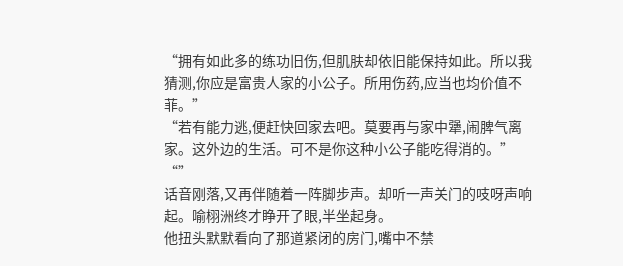“拥有如此多的练功旧伤,但肌肤却依旧能保持如此。所以我猜测,你应是富贵人家的小公子。所用伤药,应当也均价值不菲。”
“若有能力逃,便赶快回家去吧。莫要再与家中犟,闹脾气离家。这外边的生活。可不是你这种小公子能吃得消的。”
“”
话音刚落,又再伴随着一阵脚步声。却听一声关门的吱呀声响起。喻栩洲终才睁开了眼,半坐起身。
他扭头默默看向了那道紧闭的房门,嘴中不禁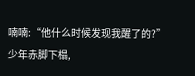喃喃:“他什么时候发现我醒了的?”
少年赤脚下榻,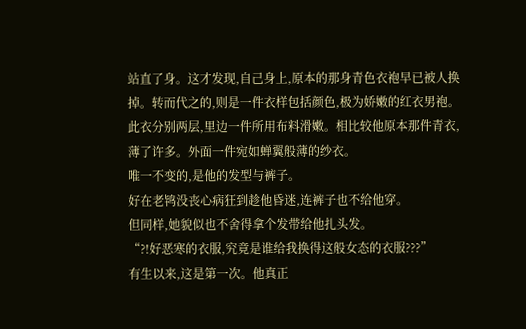站直了身。这才发现,自己身上,原本的那身青色衣袍早已被人换掉。转而代之的,则是一件衣样包括颜色,极为娇嫩的红衣男袍。
此衣分别两层,里边一件所用布料滑嫩。相比较他原本那件青衣,薄了许多。外面一件宛如蝉翼般薄的纱衣。
唯一不变的,是他的发型与裤子。
好在老鸨没丧心病狂到趁他昏迷,连裤子也不给他穿。
但同样,她貌似也不舍得拿个发带给他扎头发。
“?!好恶寒的衣服,究竟是谁给我换得这般女态的衣服???”
有生以来,这是第一次。他真正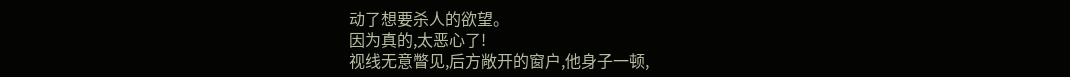动了想要杀人的欲望。
因为真的,太恶心了!
视线无意瞥见,后方敞开的窗户,他身子一顿,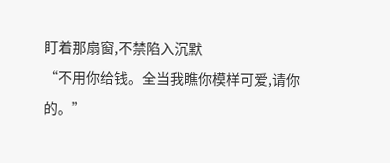盯着那扇窗,不禁陷入沉默
“不用你给钱。全当我瞧你模样可爱,请你的。”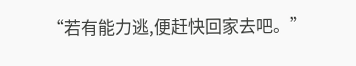“若有能力逃,便赶快回家去吧。”